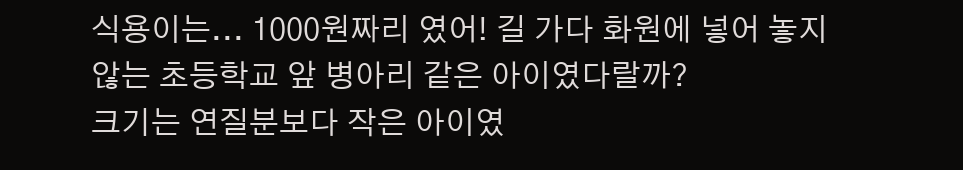식용이는... 1000원짜리 였어! 길 가다 화원에 넣어 놓지 않는 초등학교 앞 병아리 같은 아이였다랄까?
크기는 연질분보다 작은 아이였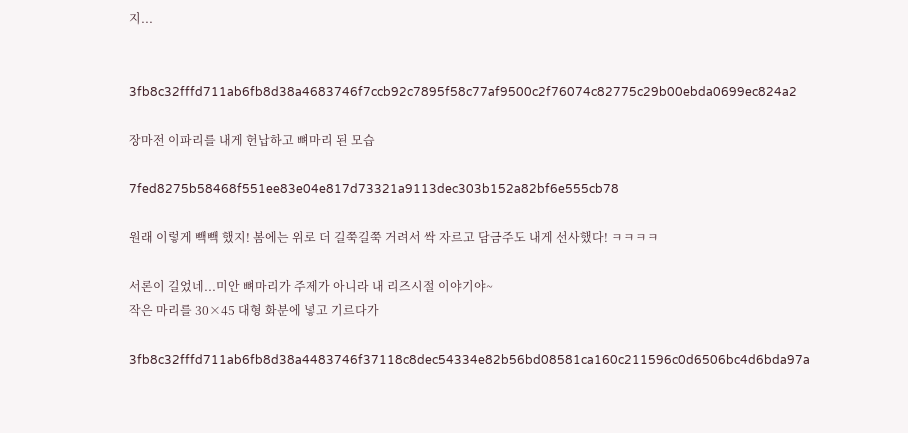지...


3fb8c32fffd711ab6fb8d38a4683746f7ccb92c7895f58c77af9500c2f76074c82775c29b00ebda0699ec824a2

장마전 이파리를 내게 헌납하고 뼈마리 된 모습

7fed8275b58468f551ee83e04e817d73321a9113dec303b152a82bf6e555cb78

원래 이렇게 빽빽 했지! 봄에는 위로 더 길쭉길쭉 거려서 싹 자르고 담금주도 내게 선사했다! ㅋㅋㅋㅋ

서론이 길었네...미안 뼈마리가 주제가 아니라 내 리즈시절 이야기야~
작은 마리를 30×45 대형 화분에 넣고 기르다가

3fb8c32fffd711ab6fb8d38a4483746f37118c8dec54334e82b56bd08581ca160c211596c0d6506bc4d6bda97a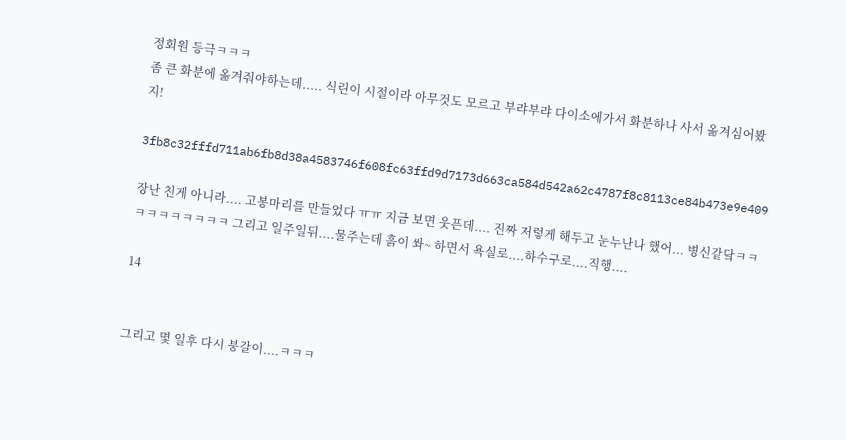정회원 등극ㅋㅋㅋ
좀 큰 화분에 옮겨줘야하는데..... 식린이 시절이라 아무것도 모르고 부랴부랴 다이소에가서 화분하나 사서 옮겨심어봤지!

3fb8c32fffd711ab6fb8d38a4583746f608fc63ffd9d7173d663ca584d542a62c4787f8c8113ce84b473e9e409

장난 친게 아니라.... 고봉마리를 만들었다 ㅠㅠ 지금 보면 웃픈데.... 진짜 저렇게 해두고 눈누난나 했어... 병신같닼ㅋㅋㅋㅋㅋㅋㅋㅋㅋㅋ 그리고 일주일뒤....물주는데 흙이 쏴~ 하면서 욕실로....하수구로....직행....

14


그리고 몇 일후 다시 붕갈이....ㅋㅋㅋ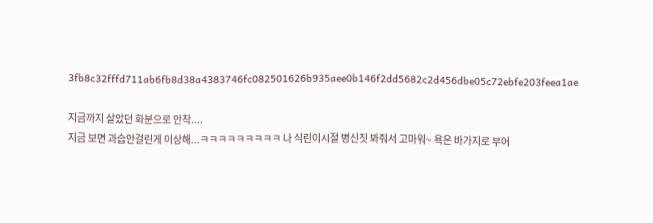3fb8c32fffd711ab6fb8d38a4383746fc082501626b935aee0b146f2dd5682c2d456dbe05c72ebfe203feea1ae

지금까지 살았던 화분으로 안착....
지금 보면 과습안걸린게 이상해...ㅋㅋㅋㅋㅋㅋㅋㅋㅋ 나 식린이시절 병신짓 봐줘서 고마워~ 욕은 바가지로 부어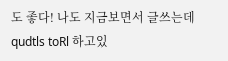도 좋다! 나도 지금보면서 글쓰는데 qudtls toRl 하고있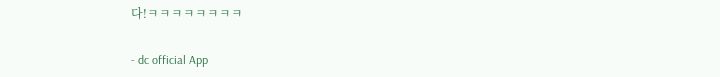다!ㅋㅋㅋㅋㅋㅋㅋㅋ

- dc official App